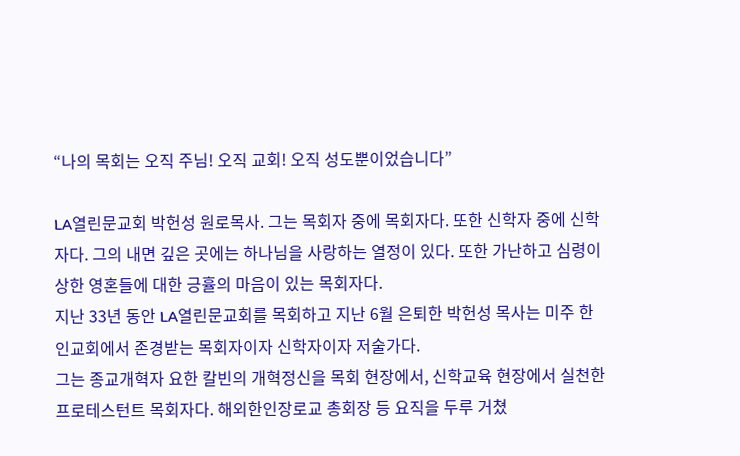“나의 목회는 오직 주님! 오직 교회! 오직 성도뿐이었습니다”

LA열린문교회 박헌성 원로목사. 그는 목회자 중에 목회자다. 또한 신학자 중에 신학자다. 그의 내면 깊은 곳에는 하나님을 사랑하는 열정이 있다. 또한 가난하고 심령이 상한 영혼들에 대한 긍휼의 마음이 있는 목회자다.
지난 33년 동안 LA열린문교회를 목회하고 지난 6월 은퇴한 박헌성 목사는 미주 한인교회에서 존경받는 목회자이자 신학자이자 저술가다.
그는 종교개혁자 요한 칼빈의 개혁정신을 목회 현장에서, 신학교육 현장에서 실천한 프로테스턴트 목회자다. 해외한인장로교 총회장 등 요직을 두루 거쳤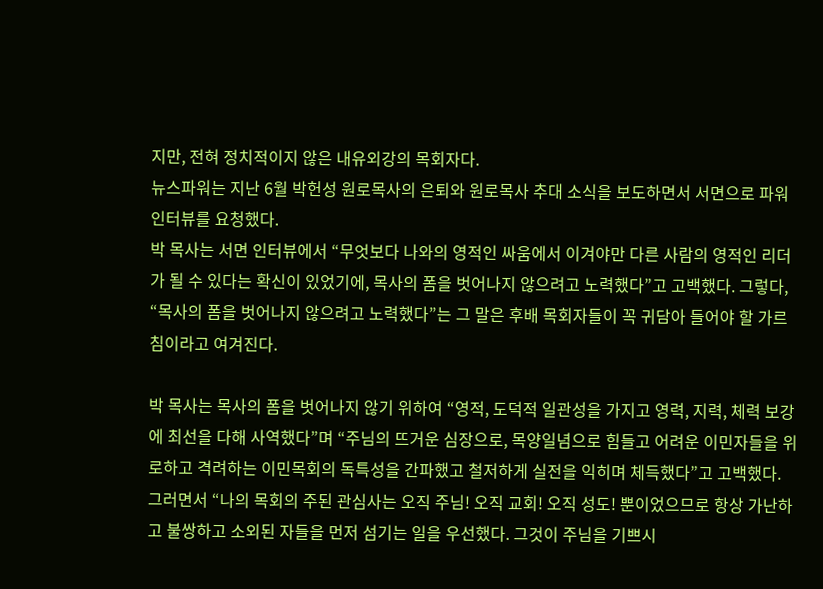지만, 전혀 정치적이지 않은 내유외강의 목회자다.
뉴스파워는 지난 6월 박헌성 원로목사의 은퇴와 원로목사 추대 소식을 보도하면서 서면으로 파워 인터뷰를 요청했다.
박 목사는 서면 인터뷰에서 “무엇보다 나와의 영적인 싸움에서 이겨야만 다른 사람의 영적인 리더가 될 수 있다는 확신이 있었기에, 목사의 폼을 벗어나지 않으려고 노력했다”고 고백했다. 그렇다, “목사의 폼을 벗어나지 않으려고 노력했다”는 그 말은 후배 목회자들이 꼭 귀담아 들어야 할 가르침이라고 여겨진다.

박 목사는 목사의 폼을 벗어나지 않기 위하여 “영적, 도덕적 일관성을 가지고 영력, 지력, 체력 보강에 최선을 다해 사역했다”며 “주님의 뜨거운 심장으로, 목양일념으로 힘들고 어려운 이민자들을 위로하고 격려하는 이민목회의 독특성을 간파했고 철저하게 실전을 익히며 체득했다”고 고백했다.
그러면서 “나의 목회의 주된 관심사는 오직 주님! 오직 교회! 오직 성도! 뿐이었으므로 항상 가난하고 불쌍하고 소외된 자들을 먼저 섬기는 일을 우선했다. 그것이 주님을 기쁘시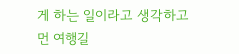게 하는 일이라고 생각하고 먼 여행길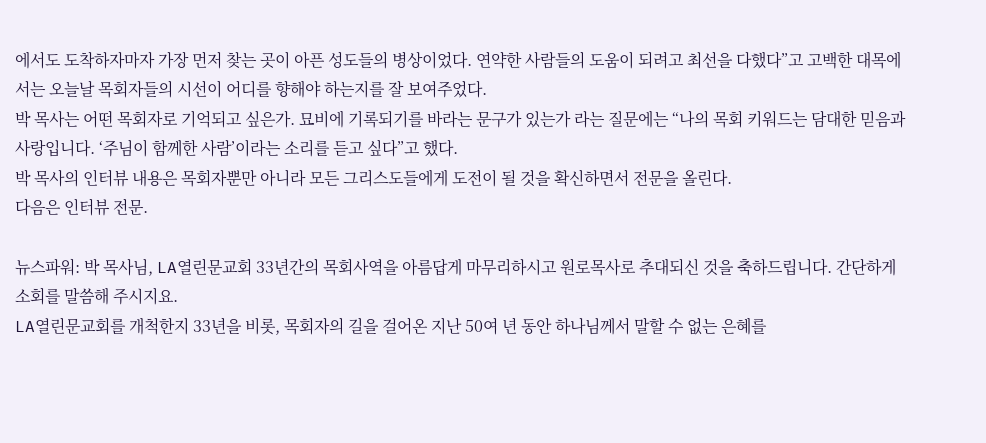에서도 도착하자마자 가장 먼저 찾는 곳이 아픈 성도들의 병상이었다. 연약한 사람들의 도움이 되려고 최선을 다했다”고 고백한 대목에서는 오늘날 목회자들의 시선이 어디를 향해야 하는지를 잘 보여주었다.
박 목사는 어떤 목회자로 기억되고 싶은가. 묘비에 기록되기를 바라는 문구가 있는가 라는 질문에는 “나의 목회 키워드는 담대한 믿음과 사랑입니다. ‘주님이 함께한 사람’이라는 소리를 듣고 싶다”고 했다.
박 목사의 인터뷰 내용은 목회자뿐만 아니라 모든 그리스도들에게 도전이 될 것을 확신하면서 전문을 올린다.
다음은 인터뷰 전문.

뉴스파워: 박 목사님, LA열린문교회 33년간의 목회사역을 아름답게 마무리하시고 원로목사로 추대되신 것을 축하드립니다. 간단하게 소회를 말씀해 주시지요.
LA열린문교회를 개척한지 33년을 비롯, 목회자의 길을 걸어온 지난 50여 년 동안 하나님께서 말할 수 없는 은혜를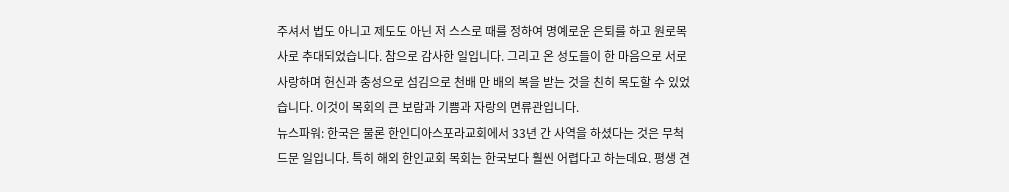주셔서 법도 아니고 제도도 아닌 저 스스로 때를 정하여 명예로운 은퇴를 하고 원로목사로 추대되었습니다. 참으로 감사한 일입니다. 그리고 온 성도들이 한 마음으로 서로 사랑하며 헌신과 충성으로 섬김으로 천배 만 배의 복을 받는 것을 친히 목도할 수 있었습니다. 이것이 목회의 큰 보람과 기쁨과 자랑의 면류관입니다.
뉴스파워: 한국은 물론 한인디아스포라교회에서 33년 간 사역을 하셨다는 것은 무척 드문 일입니다. 특히 해외 한인교회 목회는 한국보다 훨씬 어렵다고 하는데요. 평생 견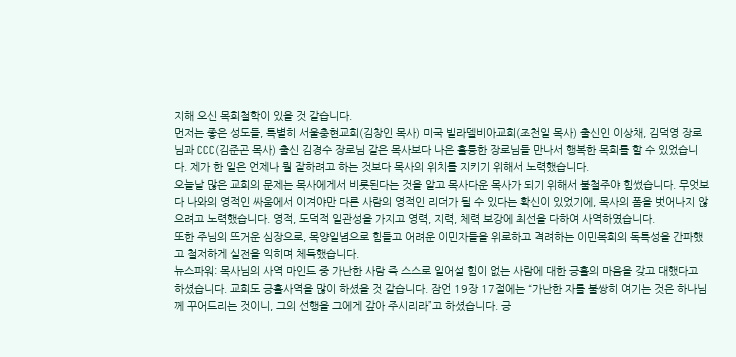지해 오신 목회철학이 있을 것 같습니다.
먼저는 좋은 성도들, 특별히 서울충현교회(김창인 목사) 미국 빌라델비아교회(조천일 목사) 출신인 이상채, 김덕영 장로님과 CCC(김준곤 목사) 출신 김경수 장로님 같은 목사보다 나은 훌륭한 장로님들 만나서 행복한 목회를 할 수 있었습니다. 제가 한 일은 언제나 뭘 잘하려고 하는 것보다 목사의 위치를 지키기 위해서 노력했습니다.
오늘날 많은 교회의 문제는 목사에게서 비롯된다는 것을 알고 목사다운 목사가 되기 위해서 불철주야 힘썼습니다. 무엇보다 나와의 영적인 싸움에서 이겨야만 다른 사람의 영적인 리더가 될 수 있다는 확신이 있었기에, 목사의 폼을 벗어나지 않으려고 노력했습니다. 영적, 도덕적 일관성을 가지고 영력, 지력, 체력 보강에 최선을 다하여 사역하였습니다.
또한 주님의 뜨거운 심장으로, 목양일념으로 힘들고 어려운 이민자들을 위로하고 격려하는 이민목회의 독특성을 간파했고 철저하게 실전을 익히며 체득했습니다.
뉴스파워: 목사님의 사역 마인드 중 가난한 사람 즉 스스로 일어설 힘이 없는 사람에 대한 긍휼의 마음을 갖고 대했다고 하셨습니다. 교회도 긍휼사역을 많이 하셨을 것 같습니다. 잠언 19장 17절에는 “가난한 자를 불쌍히 여기는 것은 하나님께 꾸어드리는 것이니, 그의 선행을 그에게 갚아 주시리라”고 하셨습니다. 긍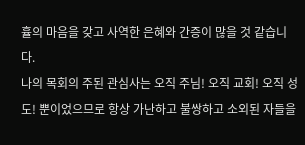휼의 마음을 갖고 사역한 은혜와 간증이 많을 것 같습니다.
나의 목회의 주된 관심사는 오직 주님! 오직 교회! 오직 성도! 뿐이었으므로 항상 가난하고 불쌍하고 소외된 자들을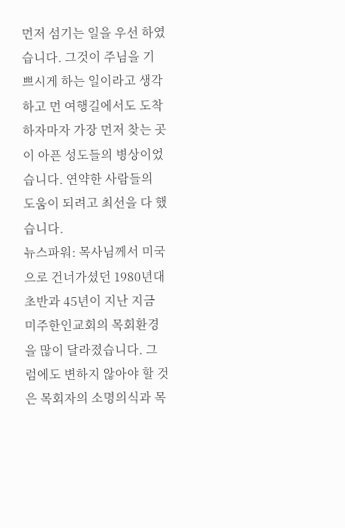먼저 섬기는 일을 우선 하였습니다. 그것이 주님을 기쁘시게 하는 일이라고 생각하고 먼 여행길에서도 도착하자마자 가장 먼저 찾는 곳이 아픈 성도들의 병상이었습니다. 연약한 사람들의 도움이 되려고 최선을 다 했습니다.
뉴스파워: 목사님께서 미국으로 건너가셨던 1980년대 초반과 45년이 지난 지금 미주한인교회의 목회환경을 많이 달라졌습니다. 그럼에도 변하지 않아야 할 것은 목회자의 소명의식과 목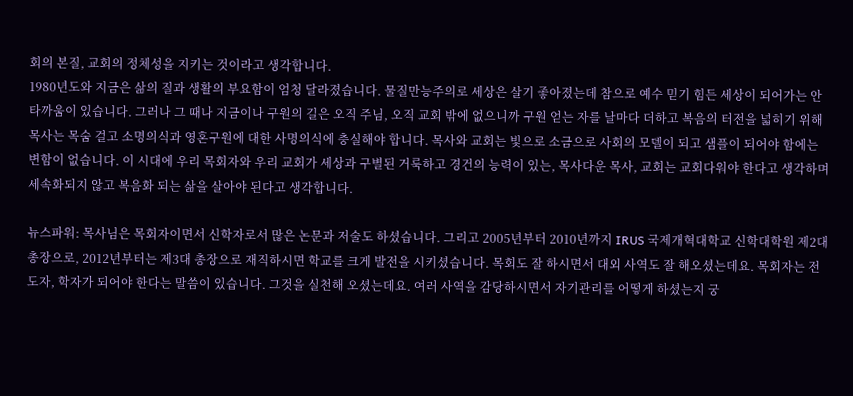회의 본질, 교회의 정체성을 지키는 것이라고 생각합니다.
1980년도와 지금은 삶의 질과 생활의 부요함이 엄청 달라졌습니다. 물질만능주의로 세상은 살기 좋아졌는데 참으로 예수 믿기 힘든 세상이 되어가는 안타까움이 있습니다. 그러나 그 때나 지금이나 구원의 길은 오직 주님, 오직 교회 밖에 없으니까 구원 얻는 자를 날마다 더하고 복음의 터전을 넓히기 위해 목사는 목숨 걸고 소명의식과 영혼구원에 대한 사명의식에 충실해야 합니다. 목사와 교회는 빛으로 소금으로 사회의 모델이 되고 샘플이 되어야 함에는 변함이 없습니다. 이 시대에 우리 목회자와 우리 교회가 세상과 구별된 거룩하고 경건의 능력이 있는, 목사다운 목사, 교회는 교회다워야 한다고 생각하며 세속화되지 않고 복음화 되는 삶을 살아야 된다고 생각합니다.

뉴스파워: 목사님은 목회자이면서 신학자로서 많은 논문과 저술도 하셨습니다. 그리고 2005년부터 2010년까지 IRUS 국제개혁대학교 신학대학원 제2대 총장으로, 2012년부터는 제3대 총장으로 재직하시면 학교를 크게 발전을 시키셨습니다. 목회도 잘 하시면서 대외 사역도 잘 해오셨는데요. 목회자는 전도자, 학자가 되어야 한다는 말씀이 있습니다. 그것을 실천해 오셨는데요. 여러 사역을 감당하시면서 자기관리를 어떻게 하셨는지 궁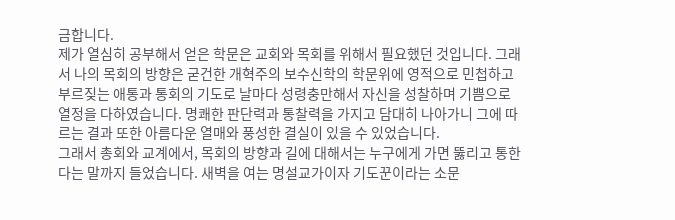금합니다.
제가 열심히 공부해서 얻은 학문은 교회와 목회를 위해서 필요했던 것입니다. 그래서 나의 목회의 방향은 굳건한 개혁주의 보수신학의 학문위에 영적으로 민첩하고 부르짖는 애통과 통회의 기도로 날마다 성령충만해서 자신을 성찰하며 기쁨으로 열정을 다하였습니다. 명쾌한 판단력과 통찰력을 가지고 담대히 나아가니 그에 따르는 결과 또한 아름다운 열매와 풍성한 결실이 있을 수 있었습니다.
그래서 총회와 교계에서, 목회의 방향과 길에 대해서는 누구에게 가면 뚫리고 통한다는 말까지 들었습니다. 새벽을 여는 명설교가이자 기도꾼이라는 소문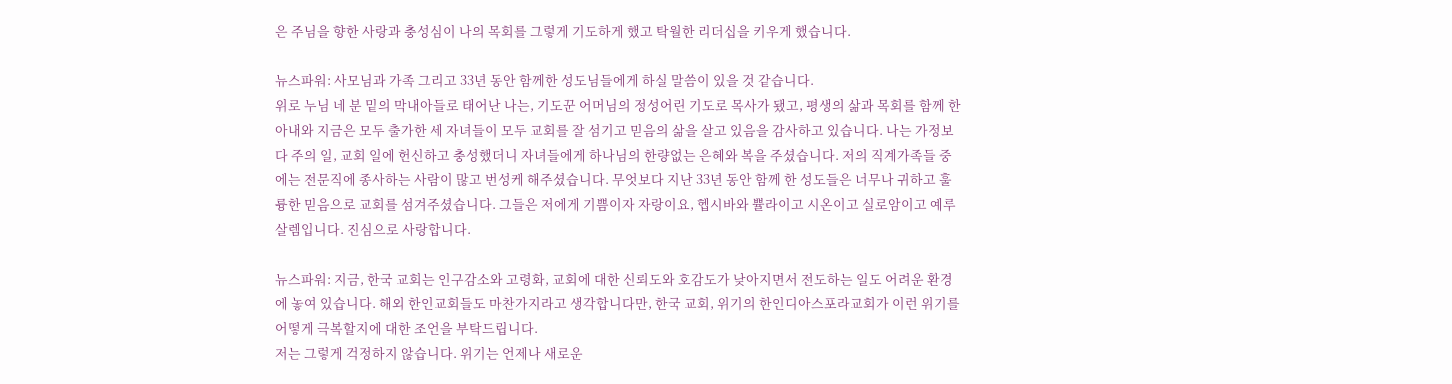은 주님을 향한 사랑과 충성심이 나의 목회를 그렇게 기도하게 했고 탁월한 리더십을 키우게 했습니다.

뉴스파워: 사모님과 가족 그리고 33년 동안 함께한 성도님들에게 하실 말씀이 있을 것 같습니다.
위로 누님 네 분 밑의 막내아들로 태어난 나는, 기도꾼 어머님의 정성어린 기도로 목사가 됐고, 평생의 삶과 목회를 함께 한 아내와 지금은 모두 출가한 세 자녀들이 모두 교회를 잘 섬기고 믿음의 삶을 살고 있음을 감사하고 있습니다. 나는 가정보다 주의 일, 교회 일에 헌신하고 충성했더니 자녀들에게 하나님의 한량없는 은혜와 복을 주셨습니다. 저의 직계가족들 중에는 전문직에 종사하는 사람이 많고 번성케 해주셨습니다. 무엇보다 지난 33년 동안 함께 한 성도들은 너무나 귀하고 훌륭한 믿음으로 교회를 섬겨주셨습니다. 그들은 저에게 기쁨이자 자랑이요, 헵시바와 쁄라이고 시온이고 실로암이고 예루살렘입니다. 진심으로 사랑합니다.

뉴스파워: 지금, 한국 교회는 인구감소와 고령화, 교회에 대한 신뢰도와 호감도가 낮아지면서 전도하는 일도 어려운 환경에 놓여 있습니다. 해외 한인교회들도 마찬가지라고 생각합니다만, 한국 교회, 위기의 한인디아스포라교회가 이런 위기를 어떻게 극복할지에 대한 조언을 부탁드립니다.
저는 그렇게 걱정하지 않습니다. 위기는 언제나 새로운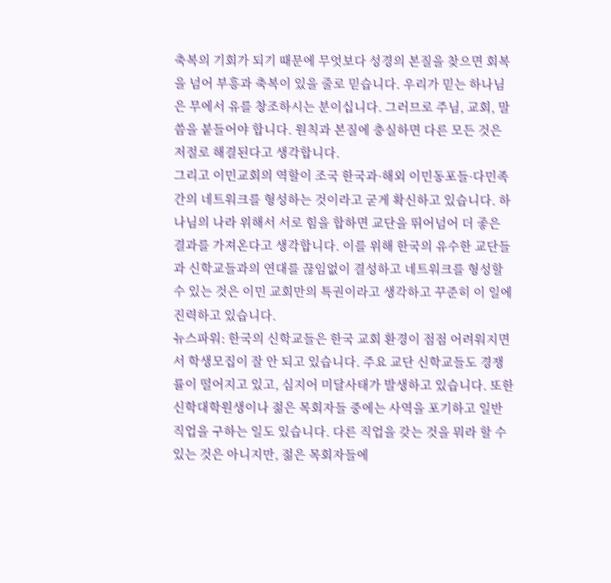축복의 기회가 되기 때문에 무엇보다 성경의 본질을 찾으면 회복을 넘어 부흥과 축복이 있을 줄로 믿습니다. 우리가 믿는 하나님은 무에서 유를 창조하시는 분이십니다. 그러므로 주님, 교회, 말씀을 붙들어야 합니다. 원칙과 본질에 충실하면 다른 모든 것은 저절로 해결된다고 생각합니다.
그리고 이민교회의 역할이 조국 한국과·해외 이민동포들·다민족간의 네트워크를 형성하는 것이라고 굳게 확신하고 있습니다. 하나님의 나라 위해서 서로 힘을 합하면 교단을 뛰어넘어 더 좋은 결과를 가져온다고 생각합니다. 이를 위해 한국의 유수한 교단들과 신학교들과의 연대를 끊임없이 결성하고 네트워크를 형성할 수 있는 것은 이민 교회만의 특권이라고 생각하고 꾸준히 이 일에 진력하고 있습니다.
뉴스파워: 한국의 신학교들은 한국 교회 환경이 점점 어려워지면서 학생모집이 잘 안 되고 있습니다. 주요 교단 신학교들도 경쟁률이 떨어지고 있고, 심지어 미달사태가 발생하고 있습니다. 또한 신학대학원생이나 젊은 목회자들 중에는 사역을 포기하고 일반 직업을 구하는 일도 있습니다. 다른 직업을 갖는 것을 뭐라 할 수 있는 것은 아니지만, 젊은 목회자들에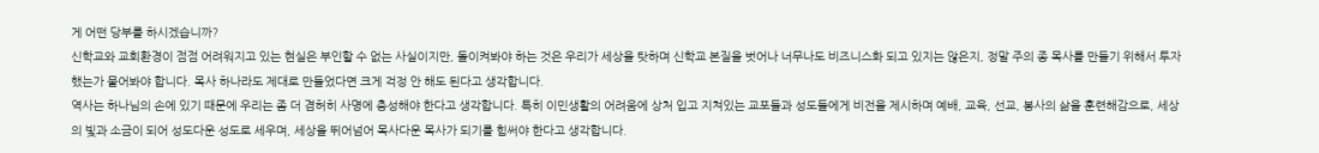게 어떤 당부를 하시겠습니까?
신학교와 교회환경이 점점 어려워지고 있는 현실은 부인할 수 없는 사실이지만, 돌이켜봐야 하는 것은 우리가 세상을 탓하며 신학교 본질을 벗어나 너무나도 비즈니스화 되고 있지는 않은지, 정말 주의 종 목사를 만들기 위해서 투자했는가 물어봐야 합니다. 목사 하나라도 제대로 만들었다면 크게 걱정 안 해도 된다고 생각합니다.
역사는 하나님의 손에 있기 때문에 우리는 좀 더 겸허히 사명에 충성해야 한다고 생각합니다. 특히 이민생활의 어려움에 상처 입고 지쳐있는 교포들과 성도들에게 비전을 제시하며 예배, 교육, 선교, 봉사의 삶을 훈련해감으로, 세상의 빛과 소금이 되어 성도다운 성도로 세우며, 세상을 뛰어넘어 목사다운 목사가 되기를 힘써야 한다고 생각합니다.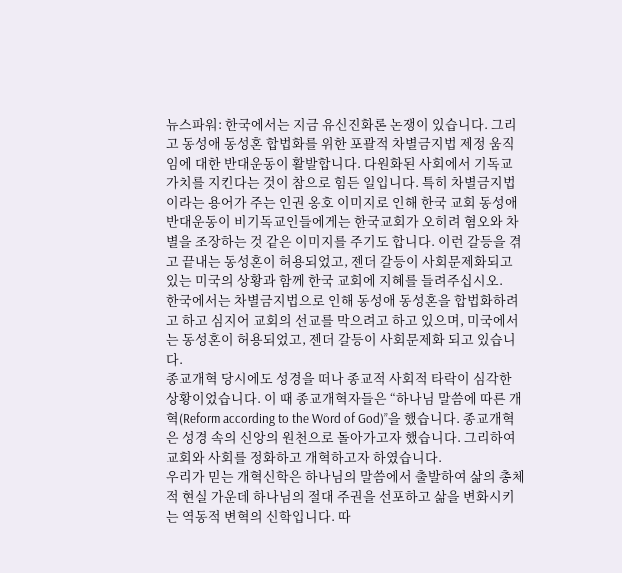뉴스파워: 한국에서는 지금 유신진화론 논쟁이 있습니다. 그리고 동성애 동성혼 합법화를 위한 포괄적 차별금지법 제정 움직임에 대한 반대운동이 활발합니다. 다원화된 사회에서 기독교 가치를 지킨다는 것이 참으로 힘든 일입니다. 특히 차별금지법이라는 용어가 주는 인권 옹호 이미지로 인해 한국 교회 동성애 반대운동이 비기독교인들에게는 한국교회가 오히려 혐오와 차별을 조장하는 것 같은 이미지를 주기도 합니다. 이런 갈등을 겪고 끝내는 동성혼이 허용되었고, 젠더 갈등이 사회문제화되고 있는 미국의 상황과 함께 한국 교회에 지혜를 들려주십시오.
한국에서는 차별금지법으로 인해 동성애 동성혼을 합법화하려고 하고 심지어 교회의 선교를 막으려고 하고 있으며, 미국에서는 동성혼이 허용되었고, 젠더 갈등이 사회문제화 되고 있습니다.
종교개혁 당시에도 성경을 떠나 종교적 사회적 타락이 심각한 상황이었습니다. 이 때 종교개혁자들은 “하나님 말씀에 따른 개혁(Reform according to the Word of God)”을 했습니다. 종교개혁은 성경 속의 신앙의 원천으로 돌아가고자 했습니다. 그리하여 교회와 사회를 정화하고 개혁하고자 하였습니다.
우리가 믿는 개혁신학은 하나님의 말씀에서 출발하여 삶의 총체적 현실 가운데 하나님의 절대 주권을 선포하고 삶을 변화시키는 역동적 변혁의 신학입니다. 따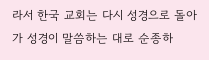라서 한국 교회는 다시 성경으로 돌아가 성경이 말씀하는 대로 순종하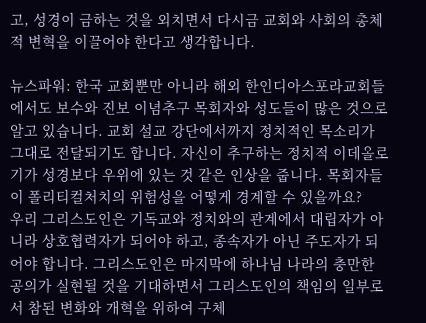고, 성경이 금하는 것을 외치면서 다시금 교회와 사회의 총체적 변혁을 이끌어야 한다고 생각합니다.

뉴스파워: 한국 교회뿐만 아니라 해외 한인디아스포라교회들에서도 보수와 진보 이념추구 목회자와 성도들이 많은 것으로 알고 있습니다. 교회 설교 강단에서까지 정치적인 목소리가 그대로 전달되기도 합니다. 자신이 추구하는 정치적 이데올로기가 성경보다 우위에 있는 것 같은 인상을 줍니다. 목회자들이 폴리티컬처치의 위험성을 어떻게 경계할 수 있을까요?
우리 그리스도인은 기독교와 정치와의 관계에서 대립자가 아니라 상호협력자가 되어야 하고, 종속자가 아닌 주도자가 되어야 합니다. 그리스도인은 마지막에 하나님 나라의 충만한 공의가 실현될 것을 기대하면서 그리스도인의 책임의 일부로서 참된 변화와 개혁을 위하여 구체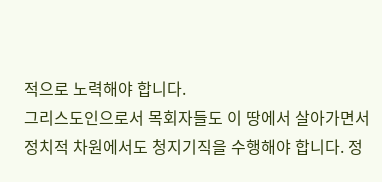적으로 노력해야 합니다.
그리스도인으로서 목회자들도 이 땅에서 살아가면서 정치적 차원에서도 청지기직을 수행해야 합니다. 정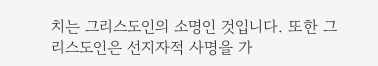치는 그리스도인의 소명인 것입니다. 또한 그리스도인은 선지자적 사명을 가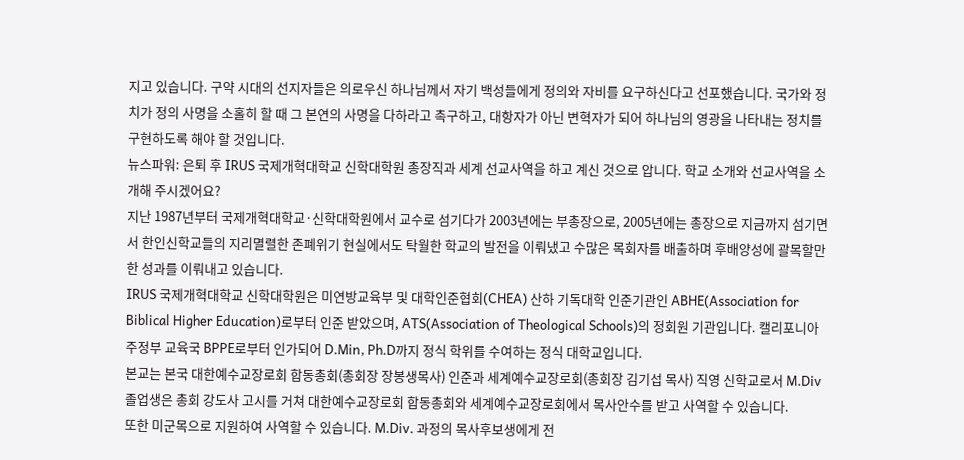지고 있습니다. 구약 시대의 선지자들은 의로우신 하나님께서 자기 백성들에게 정의와 자비를 요구하신다고 선포했습니다. 국가와 정치가 정의 사명을 소홀히 할 때 그 본연의 사명을 다하라고 촉구하고, 대항자가 아닌 변혁자가 되어 하나님의 영광을 나타내는 정치를 구현하도록 해야 할 것입니다.
뉴스파워: 은퇴 후 IRUS 국제개혁대학교 신학대학원 총장직과 세계 선교사역을 하고 계신 것으로 압니다. 학교 소개와 선교사역을 소개해 주시겠어요?
지난 1987년부터 국제개혁대학교·신학대학원에서 교수로 섬기다가 2003년에는 부총장으로, 2005년에는 총장으로 지금까지 섬기면서 한인신학교들의 지리멸렬한 존폐위기 현실에서도 탁월한 학교의 발전을 이뤄냈고 수많은 목회자를 배출하며 후배양성에 괄목할만한 성과를 이뤄내고 있습니다.
IRUS 국제개혁대학교 신학대학원은 미연방교육부 및 대학인준협회(CHEA) 산하 기독대학 인준기관인 ABHE(Association for Biblical Higher Education)로부터 인준 받았으며, ATS(Association of Theological Schools)의 정회원 기관입니다. 캘리포니아 주정부 교육국 BPPE로부터 인가되어 D.Min, Ph.D까지 정식 학위를 수여하는 정식 대학교입니다.
본교는 본국 대한예수교장로회 합동총회(총회장 장봉생목사) 인준과 세계예수교장로회(총회장 김기섭 목사) 직영 신학교로서 M.Div 졸업생은 총회 강도사 고시를 거쳐 대한예수교장로회 합동총회와 세계예수교장로회에서 목사안수를 받고 사역할 수 있습니다.
또한 미군목으로 지원하여 사역할 수 있습니다. M.Div. 과정의 목사후보생에게 전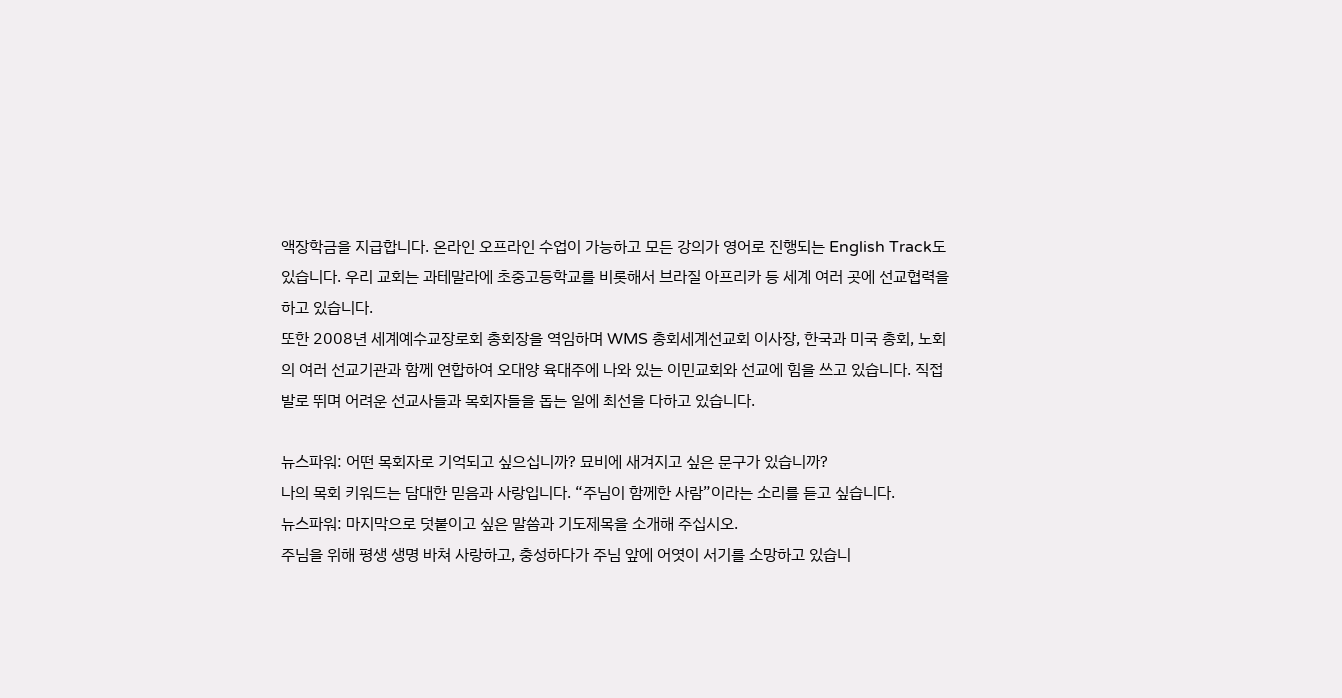액장학금을 지급합니다. 온라인 오프라인 수업이 가능하고 모든 강의가 영어로 진행되는 English Track도 있습니다. 우리 교회는 과테말라에 초중고등학교를 비롯해서 브라질 아프리카 등 세계 여러 곳에 선교협력을 하고 있습니다.
또한 2008년 세계예수교장로회 총회장을 역임하며 WMS 총회세계선교회 이사장, 한국과 미국 총회, 노회의 여러 선교기관과 함께 연합하여 오대양 육대주에 나와 있는 이민교회와 선교에 힘을 쓰고 있습니다. 직접 발로 뛰며 어려운 선교사들과 목회자들을 돕는 일에 최선을 다하고 있습니다.

뉴스파워: 어떤 목회자로 기억되고 싶으십니까? 묘비에 새겨지고 싶은 문구가 있습니까?
나의 목회 키워드는 담대한 믿음과 사랑입니다. “주님이 함께한 사람”이라는 소리를 듣고 싶습니다.
뉴스파워: 마지막으로 덧붙이고 싶은 말씀과 기도제목을 소개해 주십시오.
주님을 위해 평생 생명 바쳐 사랑하고, 충성하다가 주님 앞에 어엿이 서기를 소망하고 있습니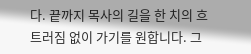다. 끝까지 목사의 길을 한 치의 흐트러짐 없이 가기를 원합니다. 그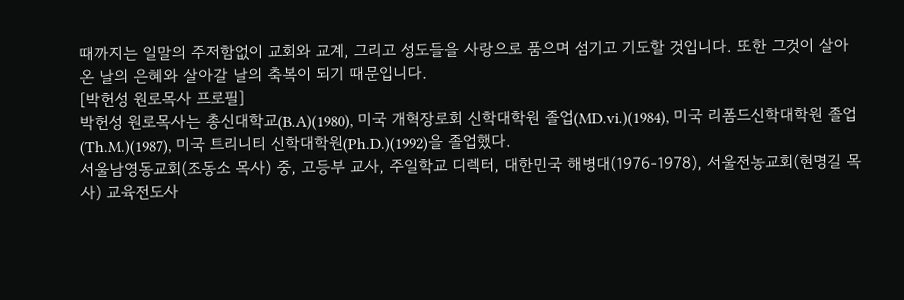때까지는 일말의 주저함없이 교회와 교계, 그리고 성도들을 사랑으로 품으며 섬기고 기도할 것입니다. 또한 그것이 살아온 날의 은혜와 살아갈 날의 축복이 되기 때문입니다.
[박헌성 원로목사 프로필]
박헌성 원로목사는 총신대학교(B.A)(1980), 미국 개혁장로회 신학대학원 졸업(MD.vi.)(1984), 미국 리폼드신학대학원 졸업(Th.M.)(1987), 미국 트리니티 신학대학원(Ph.D.)(1992)을 졸업했다.
서울남영동교회(조동소 목사) 중, 고등부 교사, 주일학교 디렉터, 대한민국 해병대(1976-1978), 서울전농교회(현명길 목사) 교육전도사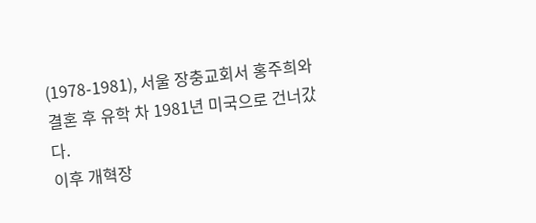(1978-1981), 서울 장충교회서 홍주희와 결혼 후 유학 차 1981년 미국으로 건너갔다.
이후 개혁장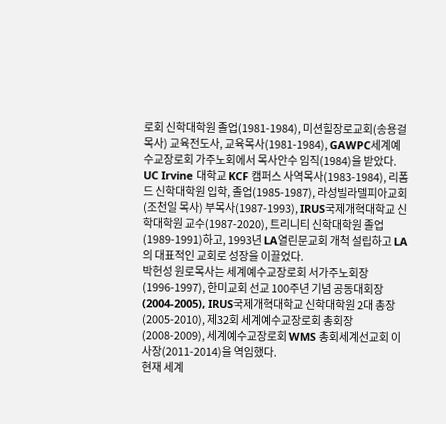로회 신학대학원 졸업(1981-1984), 미션힐장로교회(송용걸 목사) 교육전도사, 교육목사(1981-1984), GAWPC세계예수교장로회 가주노회에서 목사안수 임직(1984)을 받았다.
UC Irvine 대학교 KCF 캠퍼스 사역목사(1983-1984), 리폼드 신학대학원 입학, 졸업(1985-1987), 라성빌라델피아교회(조천일 목사) 부목사(1987-1993), IRUS국제개혁대학교 신학대학원 교수(1987-2020), 트리니티 신학대학원 졸업(1989-1991)하고, 1993년 LA열린문교회 개척 설립하고 LA의 대표적인 교회로 성장을 이끌었다.
박헌성 원로목사는 세계예수교장로회 서가주노회장(1996-1997), 한미교회 선교 100주년 기념 공동대회장(2004-2005), IRUS국제개혁대학교 신학대학원 2대 총장(2005-2010), 제32회 세계예수교장로회 총회장(2008-2009), 세계예수교장로회 WMS 총회세계선교회 이사장(2011-2014)을 역임했다.
현재 세계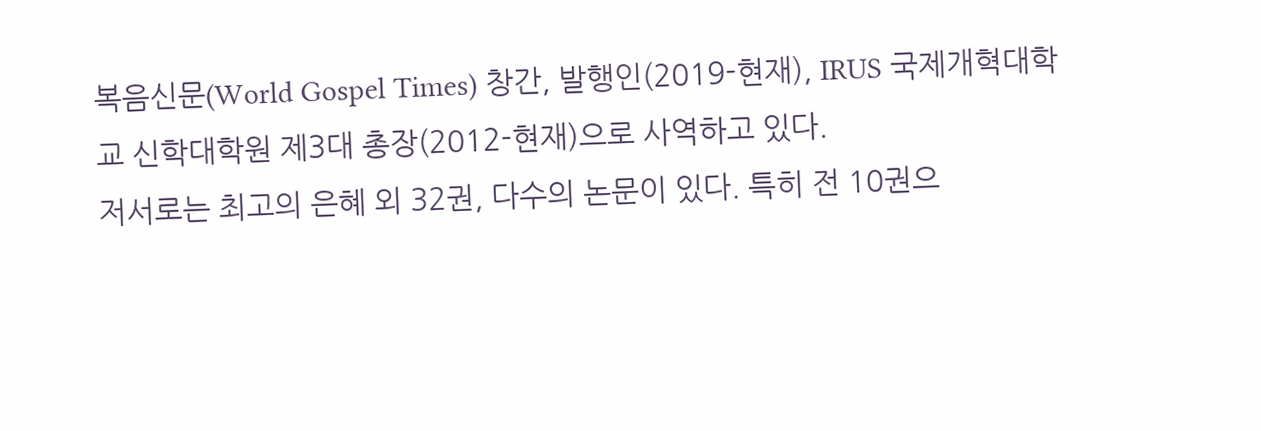복음신문(World Gospel Times) 창간, 발행인(2019-현재), IRUS 국제개혁대학교 신학대학원 제3대 총장(2012-현재)으로 사역하고 있다.
저서로는 최고의 은혜 외 32권, 다수의 논문이 있다. 특히 전 10권으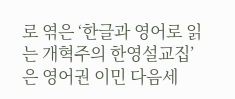로 엮은 ‘한글과 영어로 읽는 개혁주의 한영설교집’은 영어권 이민 다음세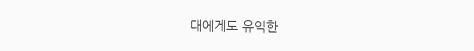대에게도 유익한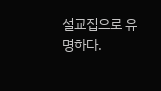설교집으로 유명하다.